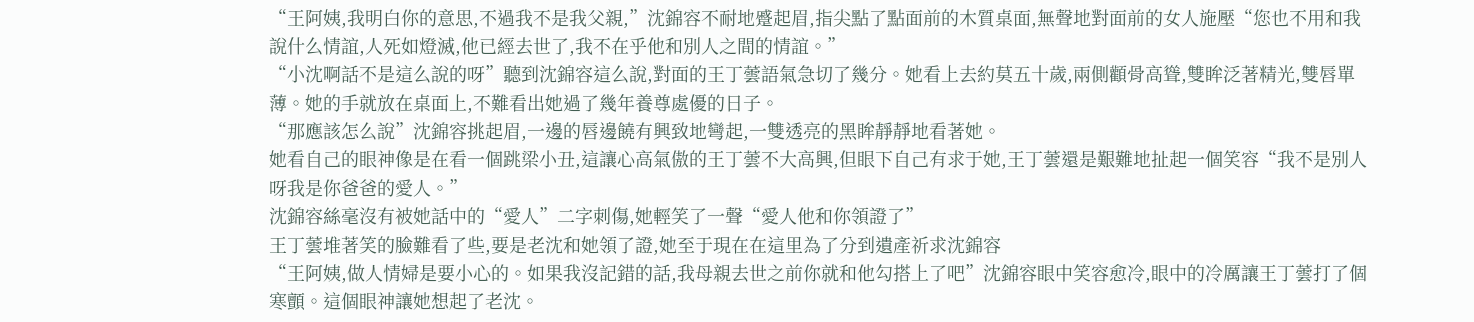“王阿姨,我明白你的意思,不過我不是我父親,”沈錦容不耐地蹙起眉,指尖點了點面前的木質桌面,無聲地對面前的女人施壓“您也不用和我說什么情誼,人死如燈滅,他已經去世了,我不在乎他和別人之間的情誼。”
“小沈啊話不是這么說的呀”聽到沈錦容這么說,對面的王丁蕓語氣急切了幾分。她看上去約莫五十歲,兩側顴骨高聳,雙眸泛著精光,雙唇單薄。她的手就放在桌面上,不難看出她過了幾年養尊處優的日子。
“那應該怎么說”沈錦容挑起眉,一邊的唇邊饒有興致地彎起,一雙透亮的黑眸靜靜地看著她。
她看自己的眼神像是在看一個跳梁小丑,這讓心高氣傲的王丁蕓不大高興,但眼下自己有求于她,王丁蕓還是艱難地扯起一個笑容“我不是別人呀我是你爸爸的愛人。”
沈錦容絲毫沒有被她話中的“愛人”二字刺傷,她輕笑了一聲“愛人他和你領證了”
王丁蕓堆著笑的臉難看了些,要是老沈和她領了證,她至于現在在這里為了分到遺產祈求沈錦容
“王阿姨,做人情婦是要小心的。如果我沒記錯的話,我母親去世之前你就和他勾搭上了吧”沈錦容眼中笑容愈冷,眼中的冷厲讓王丁蕓打了個寒顫。這個眼神讓她想起了老沈。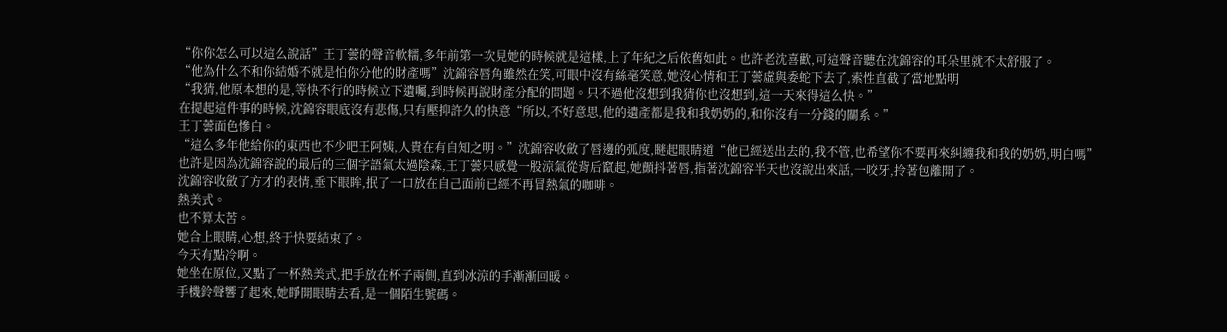“你你怎么可以這么說話”王丁蕓的聲音軟糯,多年前第一次見她的時候就是這樣,上了年紀之后依舊如此。也許老沈喜歡,可這聲音聽在沈錦容的耳朵里就不太舒服了。
“他為什么不和你結婚不就是怕你分他的財產嗎”沈錦容唇角雖然在笑,可眼中沒有絲毫笑意,她沒心情和王丁蕓虛與委蛇下去了,索性直截了當地點明
“我猜,他原本想的是,等快不行的時候立下遺囑,到時候再說財產分配的問題。只不過他沒想到我猜你也沒想到,這一天來得這么快。”
在提起這件事的時候,沈錦容眼底沒有悲傷,只有壓抑許久的快意“所以,不好意思,他的遺產都是我和我奶奶的,和你沒有一分錢的關系。”
王丁蕓面色慘白。
“這么多年他給你的東西也不少吧王阿姨,人貴在有自知之明。”沈錦容收斂了唇邊的弧度,瞇起眼睛道“他已經送出去的,我不管,也希望你不要再來糾纏我和我的奶奶,明白嗎”
也許是因為沈錦容說的最后的三個字語氣太過陰森,王丁蕓只感覺一股涼氣從背后竄起,她顫抖著唇,指著沈錦容半天也沒說出來話,一咬牙,拎著包離開了。
沈錦容收斂了方才的表情,垂下眼眸,抿了一口放在自己面前已經不再冒熱氣的咖啡。
熱美式。
也不算太苦。
她合上眼睛,心想,終于快要結束了。
今天有點冷啊。
她坐在原位,又點了一杯熱美式,把手放在杯子兩側,直到冰涼的手漸漸回暖。
手機鈴聲響了起來,她睜開眼睛去看,是一個陌生號碼。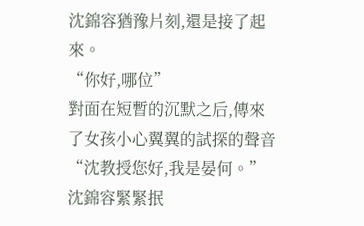沈錦容猶豫片刻,還是接了起來。
“你好,哪位”
對面在短暫的沉默之后,傳來了女孩小心翼翼的試探的聲音“沈教授您好,我是晏何。”
沈錦容緊緊抿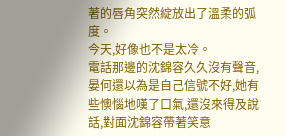著的唇角突然綻放出了溫柔的弧度。
今天,好像也不是太冷。
電話那邊的沈錦容久久沒有聲音,晏何還以為是自己信號不好,她有些懊惱地嘆了口氣,還沒來得及說話,對面沈錦容帶著笑意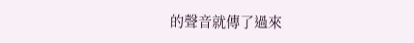的聲音就傳了過來